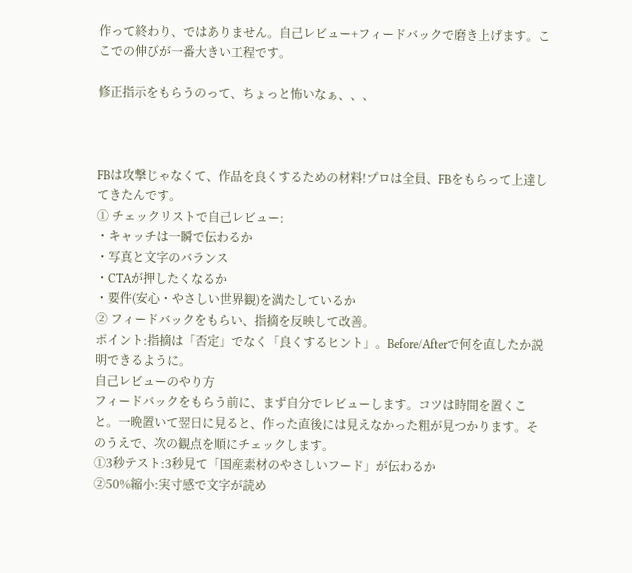作って終わり、ではありません。自己レビュー+フィードバックで磨き上げます。ここでの伸びが一番大きい工程です。

修正指示をもらうのって、ちょっと怖いなぁ、、、



FBは攻撃じゃなくて、作品を良くするための材料!プロは全員、FBをもらって上達してきたんです。
① チェックリストで自己レビュー:
・キャッチは一瞬で伝わるか
・写真と文字のバランス
・CTAが押したくなるか
・要件(安心・やさしい世界観)を満たしているか
② フィードバックをもらい、指摘を反映して改善。
ポイント:指摘は「否定」でなく「良くするヒント」。Before/Afterで何を直したか説明できるように。
自己レビューのやり方
フィードバックをもらう前に、まず自分でレビューします。コツは時間を置くこと。一晩置いて翌日に見ると、作った直後には見えなかった粗が見つかります。そのうえで、次の観点を順にチェックします。
①3秒テスト:3秒見て「国産素材のやさしいフード」が伝わるか
②50%縮小:実寸感で文字が読め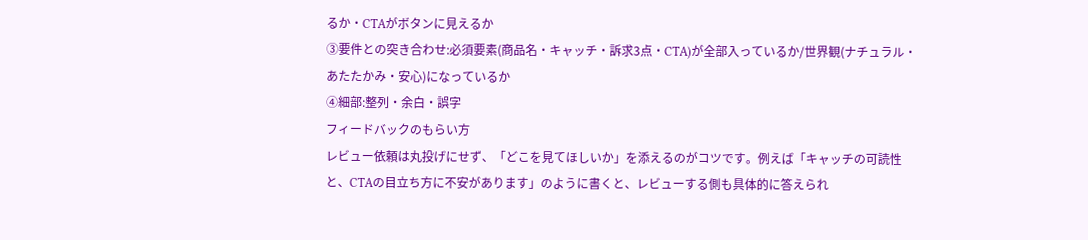るか・CTAがボタンに見えるか
③要件との突き合わせ:必須要素(商品名・キャッチ・訴求3点・CTA)が全部入っているか/世界観(ナチュラル・あたたかみ・安心)になっているか
④細部:整列・余白・誤字
フィードバックのもらい方
レビュー依頼は丸投げにせず、「どこを見てほしいか」を添えるのがコツです。例えば「キャッチの可読性と、CTAの目立ち方に不安があります」のように書くと、レビューする側も具体的に答えられ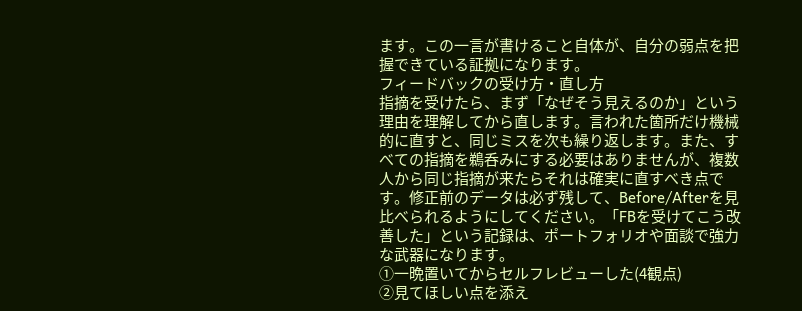ます。この一言が書けること自体が、自分の弱点を把握できている証拠になります。
フィードバックの受け方・直し方
指摘を受けたら、まず「なぜそう見えるのか」という理由を理解してから直します。言われた箇所だけ機械的に直すと、同じミスを次も繰り返します。また、すべての指摘を鵜呑みにする必要はありませんが、複数人から同じ指摘が来たらそれは確実に直すべき点です。修正前のデータは必ず残して、Before/Afterを見比べられるようにしてください。「FBを受けてこう改善した」という記録は、ポートフォリオや面談で強力な武器になります。
①一晩置いてからセルフレビューした(4観点)
②見てほしい点を添え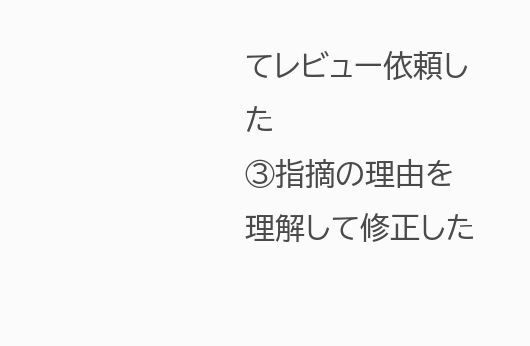てレビュー依頼した
③指摘の理由を理解して修正した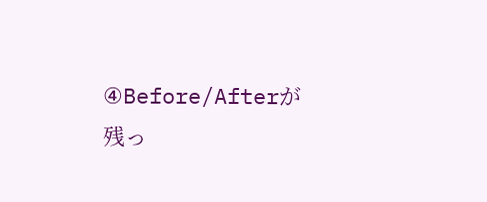④Before/Afterが残っ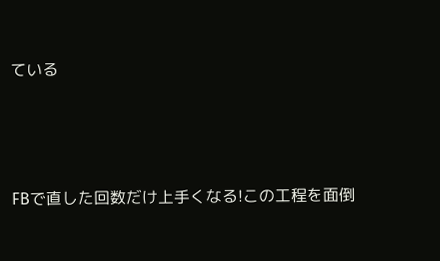ている



FBで直した回数だけ上手くなる!この工程を面倒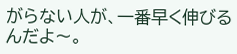がらない人が、一番早く伸びるんだよ〜。